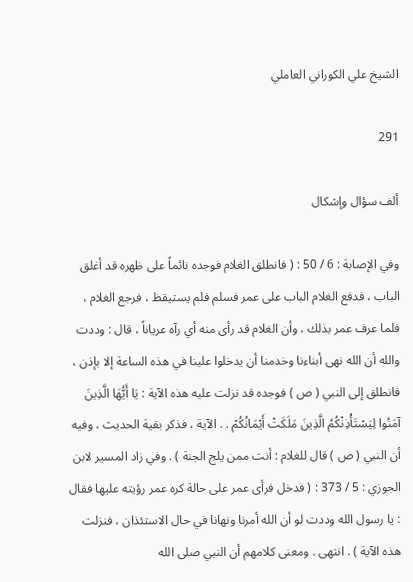الشيخ علي الكوراني العاملي

291

ألف سؤال وإشكال

وفي الإصابة : 6 / 50 : ( فانطلق الغلام فوجده نائماً على ظهره قد أغلق الباب ، فدفع الغلام الباب على عمر فسلم فلم يستيقظ ، فرجع الغلام ، فلما عرف عمر بذلك ، وأن الغلام قد رأى منه أي رآه عرياناً ، قال : وددت والله أن الله نهى أبناءنا وخدمنا أن يدخلوا علينا في هذه الساعة إلا بإذن ، فانطلق إلى النبي ( ص ) فوجده قد نزلت عليه هذه الآية : يَا أَيُّهَا الَّذِينَ آمَنُوا لِيَسْتَأْذِنْكُمُ الَّذِينَ مَلَكَتْ أَيْمَانُكُمْ . . الآية ، فذكر بقية الحديث ، وفيه أن النبي ( ص ) قال للغلام : أنت ممن يلج الجنة ) . وفي زاد المسير لابن الجوزي : 5 / 373 : ( فدخل فرأى عمر على حالة كره عمر رؤيته عليها فقال : يا رسول الله وددت لو أن الله أمرنا ونهانا في حال الاستئذان ، فنزلت هذه الآية ) . انتهى . ومعنى كلامهم أن النبي صلى الله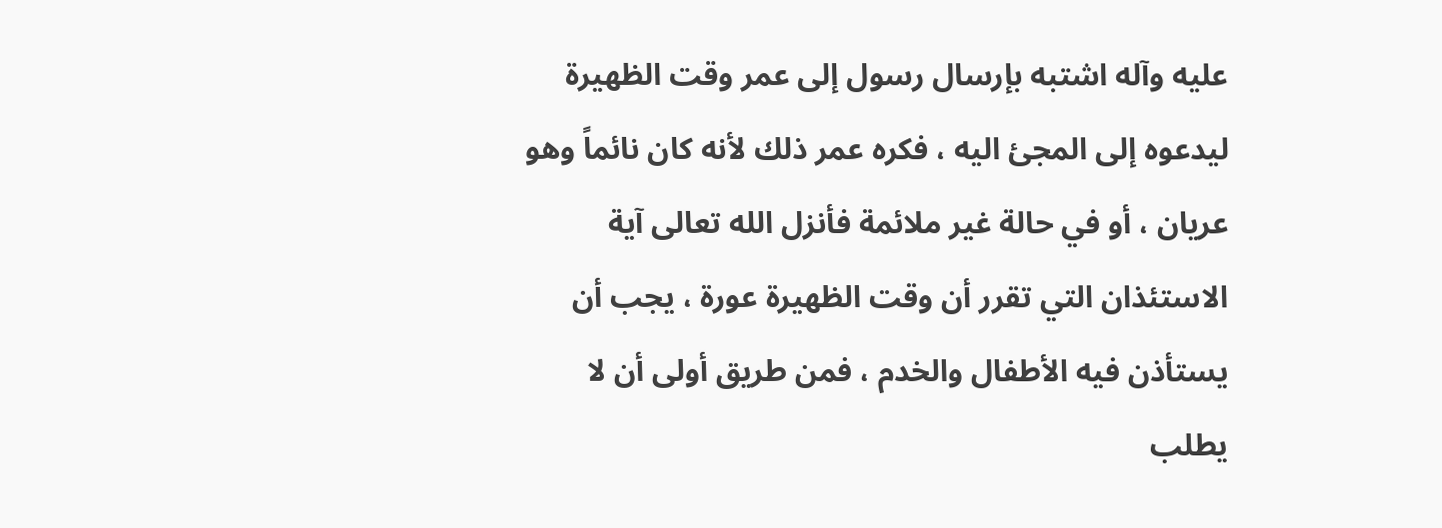عليه وآله اشتبه بإرسال رسول إلى عمر وقت الظهيرة ليدعوه إلى المجئ اليه ، فكره عمر ذلك لأنه كان نائماً وهو عريان ، أو في حالة غير ملائمة فأنزل الله تعالى آية الاستئذان التي تقرر أن وقت الظهيرة عورة ، يجب أن يستأذن فيه الأطفال والخدم ، فمن طريق أولى أن لا يطلب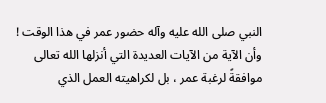النبي صلى الله عليه وآله حضور عمر في هذا الوقت ! وأن الآية من الآيات العديدة التي أنزلها الله تعالى موافقةً لرغبة عمر ، بل لكراهيته العمل الذي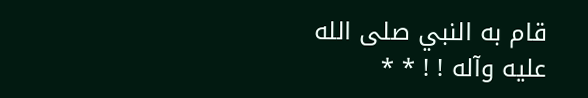قام به النبي صلى الله عليه وآله ! ! * *